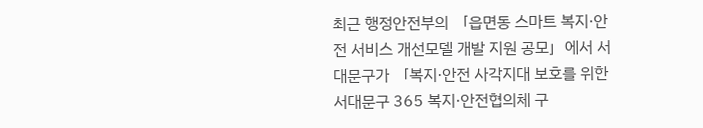최근 행정안전부의 「읍면동 스마트 복지·안전 서비스 개선모델 개발 지원 공모」에서 서대문구가 「복지·안전 사각지대 보호를 위한 서대문구 365 복지·안전협의체 구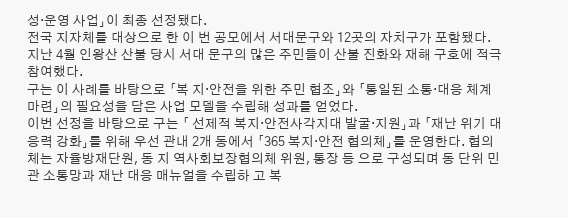성·운영 사업」이 최종 선정됐다.
전국 지자체를 대상으로 한 이 번 공모에서 서대문구와 12곳의 자치구가 포함됐다.
지난 4월 인왕산 산불 당시 서대 문구의 많은 주민들이 산불 진화와 재해 구호에 적극 참여했다.
구는 이 사례를 바탕으로 「복 지·안전을 위한 주민 협조」와 「통일된 소통·대응 체계 마련」의 필요성을 담은 사업 모델을 수립해 성과를 얻었다.
이번 선정을 바탕으로 구는 「 선제적 복지·안전사각지대 발굴·지원」과 「재난 위기 대응력 강화」를 위해 우선 관내 2개 동에서 「365 복지·안전 협의체」를 운영한다. 협의체는 자율방재단원, 동 지 역사회보장협의체 위원, 통장 등 으로 구성되며 동 단위 민관 소통망과 재난 대응 매뉴얼을 수립하 고 복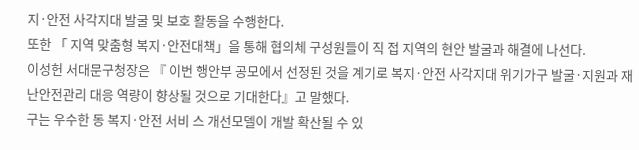지·안전 사각지대 발굴 및 보호 활동을 수행한다.
또한 「 지역 맞춤형 복지·안전대책」을 통해 협의체 구성원들이 직 접 지역의 현안 발굴과 해결에 나선다.
이성헌 서대문구청장은 『 이번 행안부 공모에서 선정된 것을 계기로 복지·안전 사각지대 위기가구 발굴·지원과 재난안전관리 대응 역량이 향상될 것으로 기대한다』고 말했다.
구는 우수한 동 복지·안전 서비 스 개선모델이 개발 확산될 수 있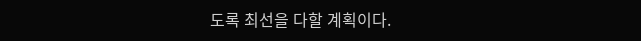도록 최선을 다할 계획이다.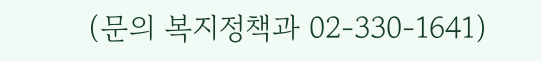(문의 복지정책과 02-330-1641)